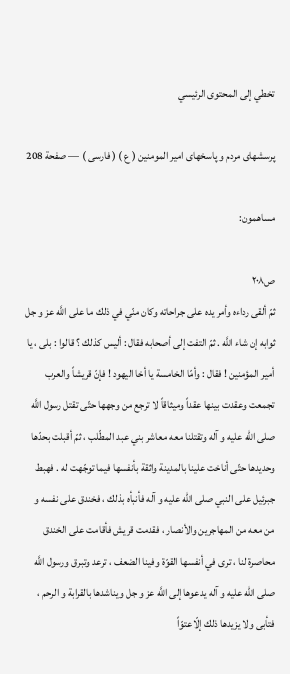تخطي إلى المحتوى الرئيسي

پرسشهاى مردم و پاسخهاى امير المومنين ( ع ) ( فارسى ) — صفحة 208

مساهمون:

ص٢٠٨
ثمّ ألقى رداءه وأمر يده على جراحاته وكان منّي في ذلك ما على اللَّه عز و جل ثوابه إن شاء اللَّه . ثمّ التفت إلى أصحابه فقال : أليس كذلك ؟ قالوا : بلى ، يا أمير المؤمنين ! فقال : وأمّا الخامسة يا أخا اليهود ! فإنّ قريشاً والعرب تجمعت وعقدت بينها عقداً وميثاقاً لا ترجع من وجهها حتّى تقتل رسول اللَّه صلى الله عليه و آله وتقتلنا معه معاشر بني عبد المطّلب ، ثمّ أقبلت بحدّها وحديدها حتّى أناخت علينا بالمدينة واثقة بأنفسها فيما توجّهت له . فهبط جبرئيل على النبي صلى الله عليه و آله فأنبأه بذلك ، فخندق على نفسه و من معه من المهاجرين والأنصار ، فقدمت قريش فأقامت على الخندق محاصرة لنا ، ترى في أنفسها القوّة وفينا الضعف ، ترعد وتبرق ورسول اللَّه صلى الله عليه و آله يدعوها إلى اللَّه عز و جل ويناشدها بالقرابة و الرحم ، فتأبى ولا يزيدها ذلك إلّاعتوّاً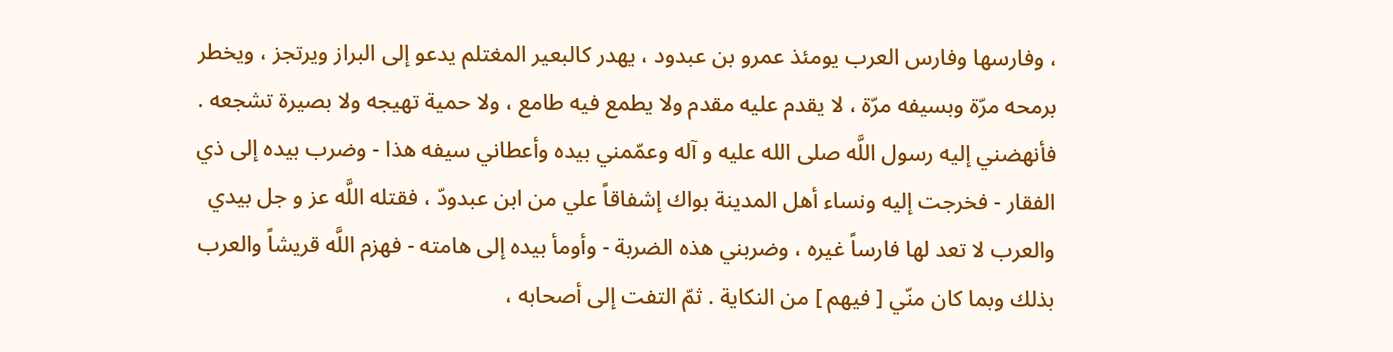، وفارسها وفارس العرب يومئذ عمرو بن عبدود ، يهدر كالبعير المغتلم يدعو إلى البراز ويرتجز ، ويخطر برمحه مرّة وبسيفه مرّة ، لا يقدم عليه مقدم ولا يطمع فيه طامع ، ولا حمية تهيجه ولا بصيرة تشجعه . فأنهضني إليه رسول اللَّه صلى الله عليه و آله وعمّمني بيده وأعطاني سيفه هذا - وضرب بيده إلى ذي الفقار - فخرجت إليه ونساء أهل المدينة بواك إشفاقاً علي من ابن عبدودّ ، فقتله اللَّه عز و جل بيدي والعرب لا تعد لها فارساً غيره ، وضربني هذه الضربة - وأومأ بيده إلى هامته - فهزم اللَّه قريشاً والعرب بذلك وبما كان منّي [ فيهم ] من النكاية . ثمّ التفت إلى أصحابه ،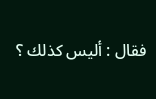فقال : أليس كذلك ؟